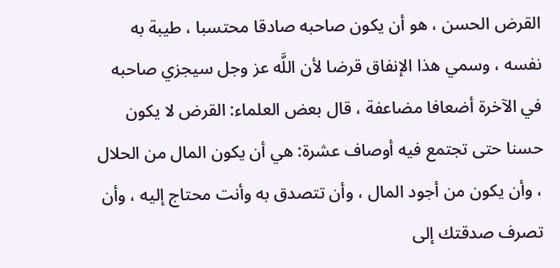القرض الحسن ، هو أن يكون صاحبه صادقا محتسبا ، طيبة به نفسه ، وسمي هذا الإنفاق قرضا لأن اللَّه عز وجل سيجزي صاحبه في الآخرة أضعافا مضاعفة ، قال بعض العلماء: القرض لا يكون حسنا حتى تجتمع فيه أوصاف عشرة: هي أن يكون المال من الحلال ، وأن يكون من أجود المال ، وأن تتصدق به وأنت محتاج إليه ، وأن تصرف صدقتك إلى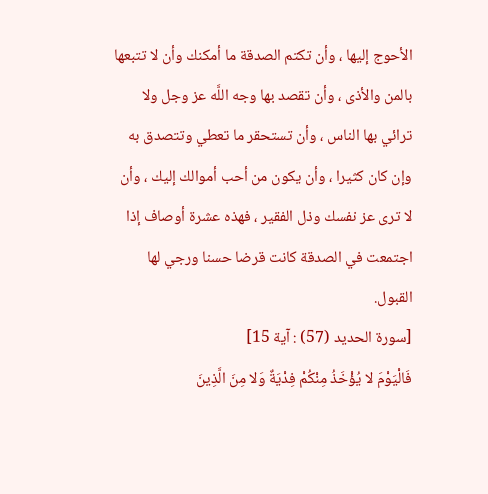الأحوج إليها ، وأن تكتم الصدقة ما أمكنك وأن لا تتبعها بالمن والأذى ، وأن تقصد بها وجه اللَّه عز وجل ولا ترائي بها الناس ، وأن تستحقر ما تعطي وتتصدق به وإن كان كثيرا ، وأن يكون من أحب أموالك إليك ، وأن لا ترى عز نفسك وذل الفقير ، فهذه عشرة أوصاف إذا اجتمعت في الصدقة كانت قرضا حسنا ورجي لها القبول.
[سورة الحديد (57) : آية 15]
فَالْيَوْمَ لا يُؤْخَذُ مِنْكُمْ فِدْيَةٌ وَلا مِنَ الَّذِينَ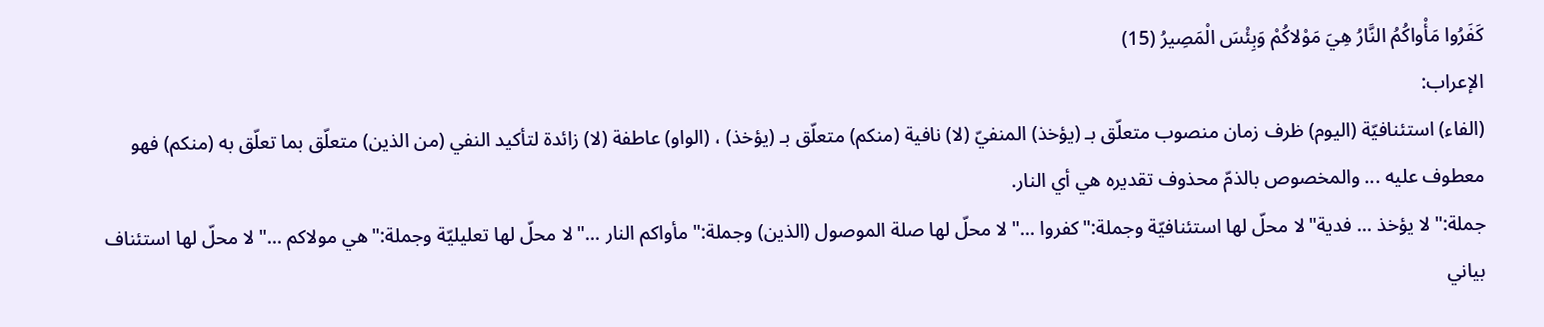كَفَرُوا مَأْواكُمُ النَّارُ هِيَ مَوْلاكُمْ وَبِئْسَ الْمَصِيرُ (15)
الإعراب:
(الفاء) استئنافيّة (اليوم) ظرف زمان منصوب متعلّق بـ (يؤخذ) المنفيّ (لا) نافية (منكم) متعلّق بـ (يؤخذ) ، (الواو) عاطفة (لا) زائدة لتأكيد النفي (من الذين) متعلّق بما تعلّق به (منكم) فهو معطوف عليه ... والمخصوص بالذمّ محذوف تقديره هي أي النار.
جملة:"لا يؤخذ ... فدية"لا محلّ لها استئنافيّة وجملة:"كفروا ..."لا محلّ لها صلة الموصول (الذين) وجملة:"مأواكم النار ..."لا محلّ لها تعليليّة وجملة:"هي مولاكم ..."لا محلّ لها استئناف بياني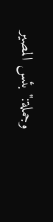وجملة:"بئس المصير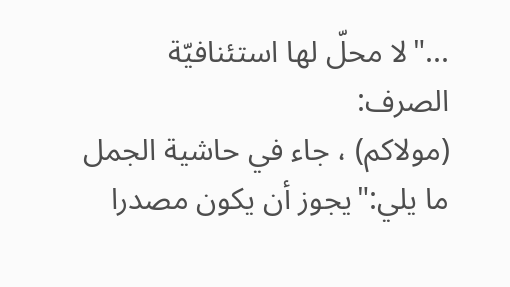..."لا محلّ لها استئنافيّة
الصرف:
(مولاكم) ، جاء في حاشية الجمل ما يلي:"يجوز أن يكون مصدرا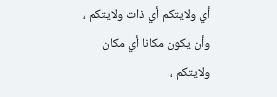أي ولايتكم أي ذات ولايتكم ، وأن يكون مكانا أي مكان ولايتكم ،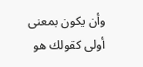وأن يكون بمعنى أولى كقولك هو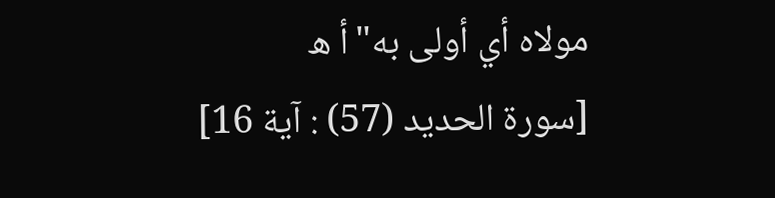مولاه أي أولى به"أ ه
[سورة الحديد (57) : آية 16]